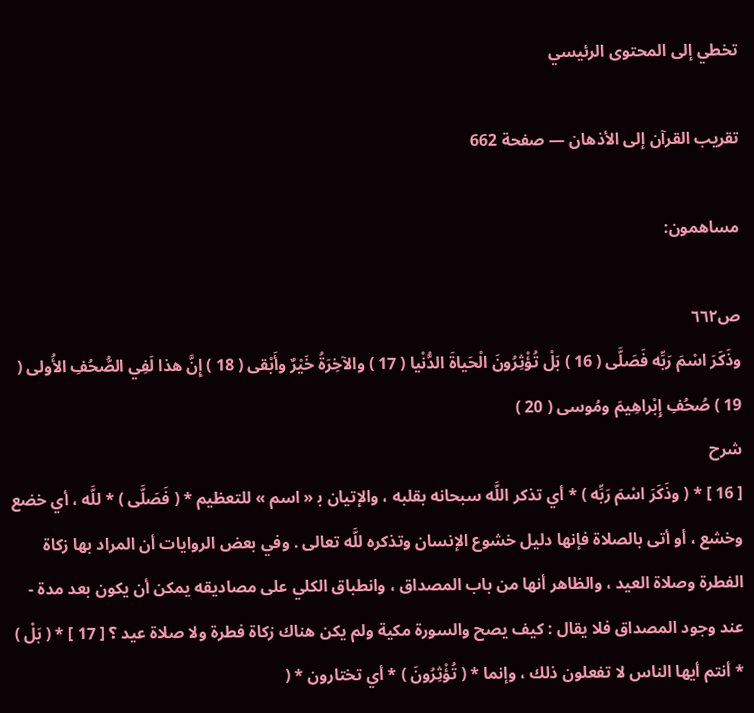تخطي إلى المحتوى الرئيسي

تقريب القرآن إلى الأذهان — صفحة 662

مساهمون:

ص٦٦٢
وذَكَرَ اسْمَ رَبِّه فَصَلَّى ( 16 ) بَلْ تُؤْثِرُونَ الْحَياةَ الدُّنْيا ( 17 ) والآخِرَةُ خَيْرٌ وأَبْقى ( 18 ) إِنَّ هذا لَفِي الصُّحُفِ الأُولى ( 19 ) صُحُفِ إِبْراهِيمَ ومُوسى ( 20 )
شرح
[ 16 ] * ( وذَكَرَ اسْمَ رَبِّه ) * أي تذكر اللَّه سبحانه بقلبه ، والإتيان ب‍ « اسم » للتعظيم * ( فَصَلَّى ) * للَّه ، أي خضع وخشع ، أو أتى بالصلاة فإنها دليل خشوع الإنسان وتذكره للَّه تعالى . وفي بعض الروايات أن المراد بها زكاة الفطرة وصلاة العيد ، والظاهر أنها من باب المصداق ، وانطباق الكلي على مصاديقه يمكن أن يكون بعد مدة - عند وجود المصداق فلا يقال : كيف يصح والسورة مكية ولم يكن هناك زكاة فطرة ولا صلاة عيد ؟ [ 17 ] * ( بَلْ ) * أنتم أيها الناس لا تفعلون ذلك ، وإنما * ( تُؤْثِرُونَ ) * أي تختارون * (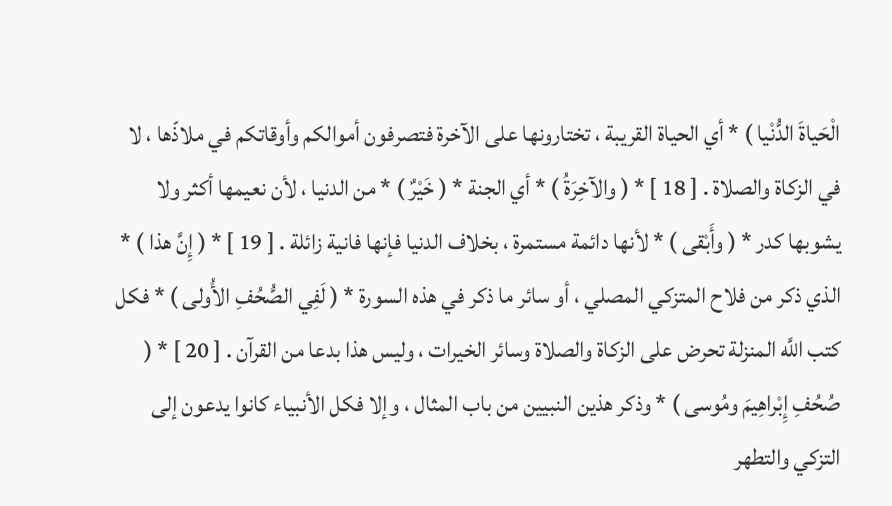الْحَياةَ الدُّنْيا ) * أي الحياة القريبة ، تختارونها على الآخرة فتصرفون أموالكم وأوقاتكم في ملاذّها ، لا في الزكاة والصلاة . [ 18 ] * ( والآخِرَةُ ) * أي الجنة * ( خَيْرٌ ) * من الدنيا ، لأن نعيمها أكثر ولا يشوبها كدر * ( وأَبْقى ) * لأنها دائمة مستمرة ، بخلاف الدنيا فإنها فانية زائلة . [ 19 ] * ( إِنَّ هذا ) * الذي ذكر من فلاح المتزكي المصلي ، أو سائر ما ذكر في هذه السورة * ( لَفِي الصُّحُفِ الأُولى ) * فكل كتب اللَّه المنزلة تحرض على الزكاة والصلاة وسائر الخيرات ، وليس هذا بدعا من القرآن . [ 20 ] * ( صُحُفِ إِبْراهِيمَ ومُوسى ) * وذكر هذين النبيين من باب المثال ، وإلا فكل الأنبياء كانوا يدعون إلى التزكي والتطهر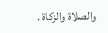والصلاة والزكاة .